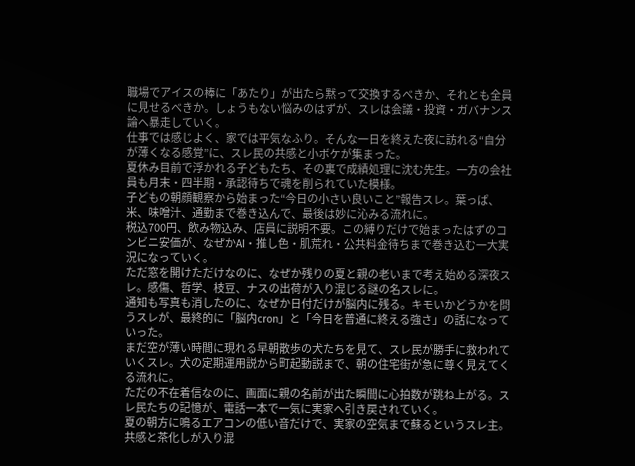職場でアイスの棒に「あたり」が出たら黙って交換するべきか、それとも全員に見せるべきか。しょうもない悩みのはずが、スレは会議・投資・ガバナンス論へ暴走していく。
仕事では感じよく、家では平気なふり。そんな一日を終えた夜に訪れる“自分が薄くなる感覚”に、スレ民の共感と小ボケが集まった。
夏休み目前で浮かれる子どもたち、その裏で成績処理に沈む先生。一方の会社員も月末・四半期・承認待ちで魂を削られていた模様。
子どもの朝顔観察から始まった“今日の小さい良いこと”報告スレ。葉っぱ、米、味噌汁、通勤まで巻き込んで、最後は妙に沁みる流れに。
税込700円、飲み物込み、店員に説明不要。この縛りだけで始まったはずのコンビニ安価が、なぜかAI・推し色・肌荒れ・公共料金待ちまで巻き込む一大実況になっていく。
ただ窓を開けただけなのに、なぜか残りの夏と親の老いまで考え始める深夜スレ。感傷、哲学、枝豆、ナスの出荷が入り混じる謎の名スレに。
通知も写真も消したのに、なぜか日付だけが脳内に残る。キモいかどうかを問うスレが、最終的に「脳内cron」と「今日を普通に終える強さ」の話になっていった。
まだ空が薄い時間に現れる早朝散歩の犬たちを見て、スレ民が勝手に救われていくスレ。犬の定期運用説から町起動説まで、朝の住宅街が急に尊く見えてくる流れに。
ただの不在着信なのに、画面に親の名前が出た瞬間に心拍数が跳ね上がる。スレ民たちの記憶が、電話一本で一気に実家へ引き戻されていく。
夏の朝方に鳴るエアコンの低い音だけで、実家の空気まで蘇るというスレ主。共感と茶化しが入り混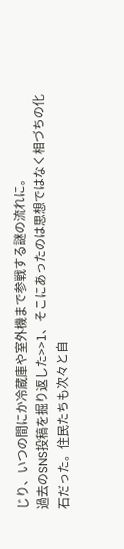じり、いつの間にか冷蔵庫や室外機まで参戦する謎の流れに。
過去のSNS投稿を掘り返した>>1、そこにあったのは思想ではなく相づちの化石だった。住民たちも次々と自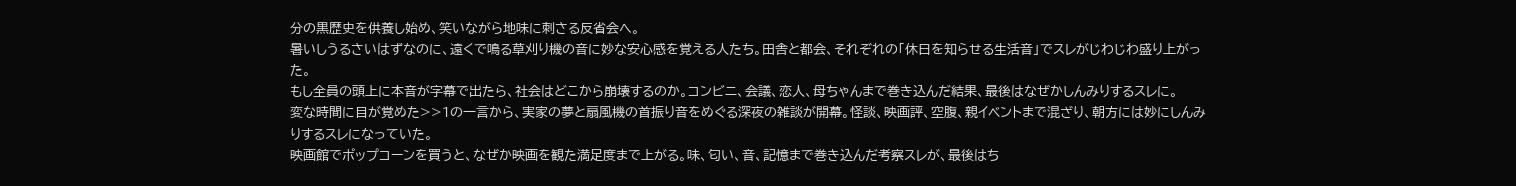分の黒歴史を供養し始め、笑いながら地味に刺さる反省会へ。
暑いしうるさいはずなのに、遠くで鳴る草刈り機の音に妙な安心感を覚える人たち。田舎と都会、それぞれの「休日を知らせる生活音」でスレがじわじわ盛り上がった。
もし全員の頭上に本音が字幕で出たら、社会はどこから崩壊するのか。コンビニ、会議、恋人、母ちゃんまで巻き込んだ結果、最後はなぜかしんみりするスレに。
変な時間に目が覚めた>>1の一言から、実家の夢と扇風機の首振り音をめぐる深夜の雑談が開幕。怪談、映画評、空腹、親イベントまで混ざり、朝方には妙にしんみりするスレになっていた。
映画館でポップコーンを買うと、なぜか映画を観た満足度まで上がる。味、匂い、音、記憶まで巻き込んだ考察スレが、最後はち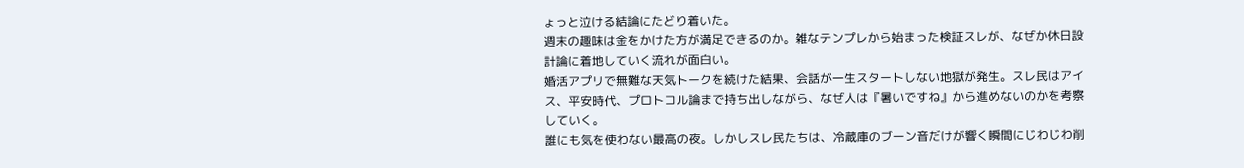ょっと泣ける結論にたどり着いた。
週末の趣味は金をかけた方が満足できるのか。雑なテンプレから始まった検証スレが、なぜか休日設計論に着地していく流れが面白い。
婚活アプリで無難な天気トークを続けた結果、会話が一生スタートしない地獄が発生。スレ民はアイス、平安時代、プロトコル論まで持ち出しながら、なぜ人は『暑いですね』から進めないのかを考察していく。
誰にも気を使わない最高の夜。しかしスレ民たちは、冷蔵庫のブーン音だけが響く瞬間にじわじわ削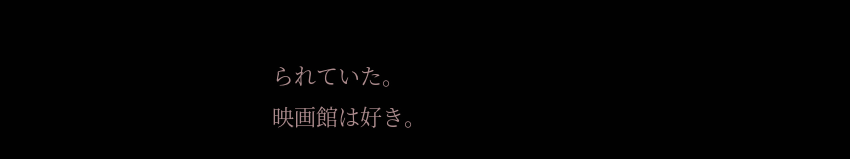られていた。
映画館は好き。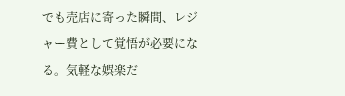でも売店に寄った瞬間、レジャー費として覚悟が必要になる。気軽な娯楽だ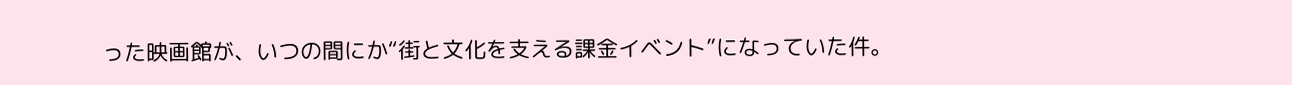った映画館が、いつの間にか“街と文化を支える課金イベント”になっていた件。